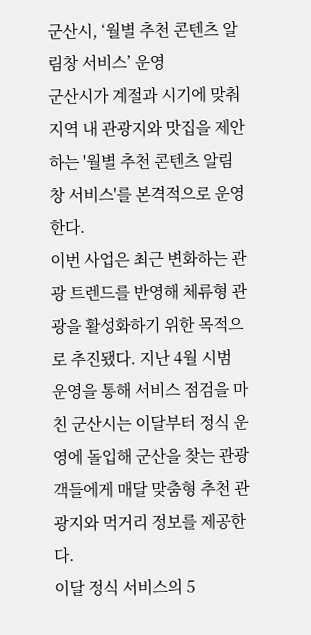군산시, ‘월별 추천 콘텐츠 알림창 서비스’ 운영
군산시가 계절과 시기에 맞춰 지역 내 관광지와 맛집을 제안하는 '월별 추천 콘텐츠 알림창 서비스'를 본격적으로 운영한다.
이번 사업은 최근 변화하는 관광 트렌드를 반영해 체류형 관광을 활성화하기 위한 목적으로 추진됐다. 지난 4월 시범 운영을 통해 서비스 점검을 마친 군산시는 이달부터 정식 운영에 돌입해 군산을 찾는 관광객들에게 매달 맞춤형 추천 관광지와 먹거리 정보를 제공한다.
이달 정식 서비스의 5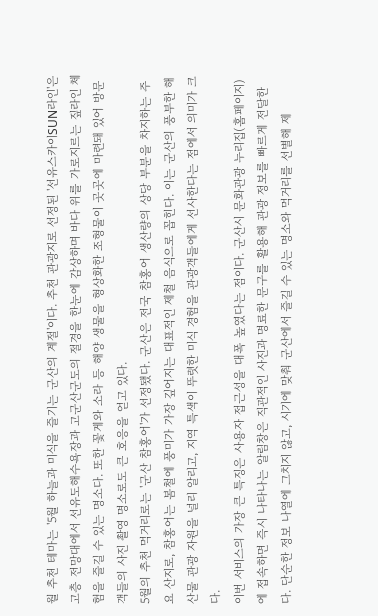월 추천 테마는 '5월 하늘과 미식을 즐기는 군산의 계절'이다. 추천 관광지로 선정된 '선유스카이SUN라인'은 고층 전망대에서 선유도해수욕장과 고군산군도의 절경을 한눈에 감상하며 바다 위를 가로지르는 짚라인 체험을 즐길 수 있는 명소다. 또한 꽃게와 소라 등 해양 생물을 형상화한 조형물이 곳곳에 마련돼 있어 방문객들의 사진 촬영 명소로도 큰 호응을 얻고 있다.
5월의 추천 먹거리로는 '군산 참홍어'가 선정됐다. 군산은 전국 참홍어 생산량의 상당 부분을 차지하는 주요 산지로, 참홍어는 봄철에 풍미가 가장 깊어지는 대표적인 제철 음식으로 꼽힌다. 이는 군산의 풍부한 해산물 관광 자원을 널리 알리고, 지역 특색이 뚜렷한 미식 경험을 관광객들에게 선사한다는 점에서 의미가 크다.
이번 서비스의 가장 큰 특징은 사용자 접근성을 대폭 높였다는 점이다. 군산시 문화관광 누리집(홈페이지)에 접속하면 즉시 나타나는 알림창은 직관적인 사진과 명료한 문구를 활용해 관광 정보를 빠르게 전달한다. 단순한 정보 나열에 그치지 않고, 시기에 맞춰 군산에서 즐길 수 있는 명소와 먹거리를 선별해 제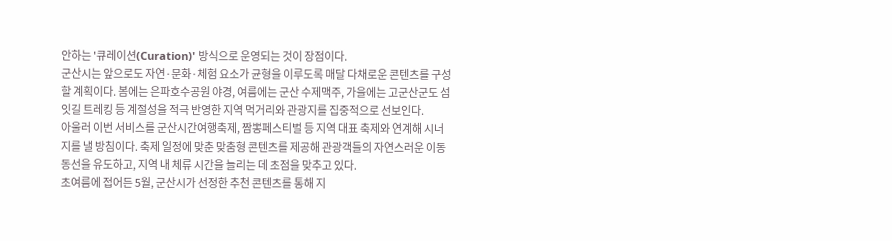안하는 '큐레이션(Curation)' 방식으로 운영되는 것이 장점이다.
군산시는 앞으로도 자연·문화·체험 요소가 균형을 이루도록 매달 다채로운 콘텐츠를 구성할 계획이다. 봄에는 은파호수공원 야경, 여름에는 군산 수제맥주, 가을에는 고군산군도 섬잇길 트레킹 등 계절성을 적극 반영한 지역 먹거리와 관광지를 집중적으로 선보인다.
아울러 이번 서비스를 군산시간여행축제, 짬뽕페스티벌 등 지역 대표 축제와 연계해 시너지를 낼 방침이다. 축제 일정에 맞춘 맞춤형 콘텐츠를 제공해 관광객들의 자연스러운 이동 동선을 유도하고, 지역 내 체류 시간을 늘리는 데 초점을 맞추고 있다.
초여름에 접어든 5월, 군산시가 선정한 추천 콘텐츠를 통해 지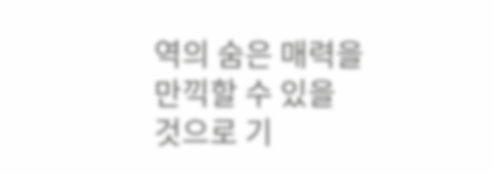역의 숨은 매력을 만끽할 수 있을 것으로 기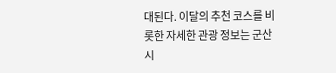대된다. 이달의 추천 코스를 비롯한 자세한 관광 정보는 군산시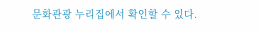문화관광 누리집에서 확인할 수 있다.